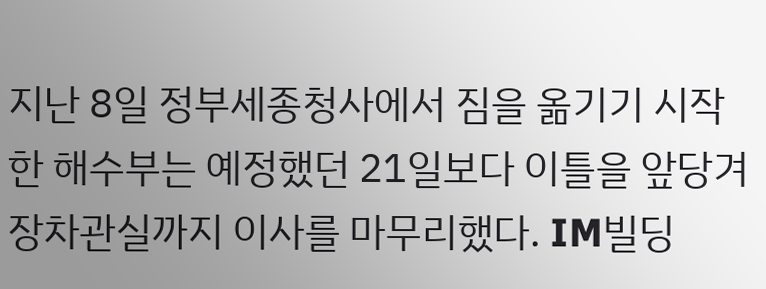지난 8일 정부세종청사에서 짐을 옮기기 시작한 해수부는 예정했던 21일보다 이틀을 앞당겨 장차관실까지 이사를 마무리했다. IM빌딩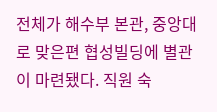전체가 해수부 본관, 중앙대로 맞은편 협성빌딩에 별관이 마련됐다. 직원 숙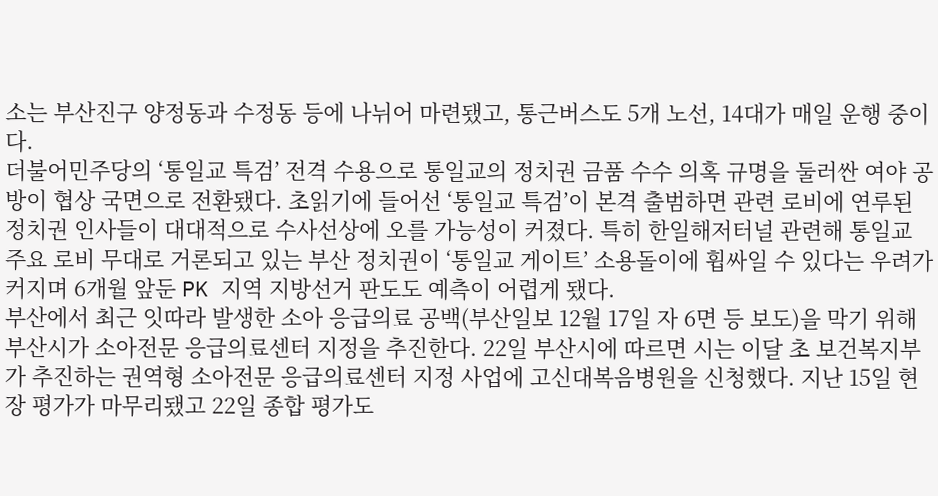소는 부산진구 양정동과 수정동 등에 나뉘어 마련됐고, 통근버스도 5개 노선, 14대가 매일 운행 중이다.
더불어민주당의 ‘통일교 특검’ 전격 수용으로 통일교의 정치권 금품 수수 의혹 규명을 둘러싼 여야 공방이 협상 국면으로 전환됐다. 초읽기에 들어선 ‘통일교 특검’이 본격 출범하면 관련 로비에 연루된 정치권 인사들이 대대적으로 수사선상에 오를 가능성이 커졌다. 특히 한일해저터널 관련해 통일교 주요 로비 무대로 거론되고 있는 부산 정치권이 ‘통일교 게이트’ 소용돌이에 휩싸일 수 있다는 우려가 커지며 6개월 앞둔 PK 지역 지방선거 판도도 예측이 어렵게 됐다.
부산에서 최근 잇따라 발생한 소아 응급의료 공백(부산일보 12월 17일 자 6면 등 보도)을 막기 위해 부산시가 소아전문 응급의료센터 지정을 추진한다. 22일 부산시에 따르면 시는 이달 초 보건복지부가 추진하는 권역형 소아전문 응급의료센터 지정 사업에 고신대복음병원을 신청했다. 지난 15일 현장 평가가 마무리됐고 22일 종합 평가도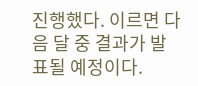진행했다. 이르면 다음 달 중 결과가 발표될 예정이다.